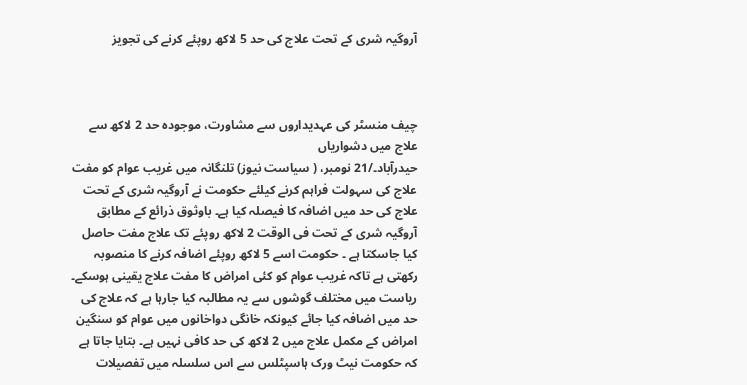آروگیہ شری کے تحت علاج کی حد 5 لاکھ روپئے کرنے کی تجویز



چیف منسٹر کی عہدیداروں سے مشاورت، موجودہ حد 2 لاکھ سے علاج میں دشواریاں
حیدرآباد۔/21 نومبر، ( سیاست نیوز) تلنگانہ میں غریب عوام کو مفت علاج کی سہولت فراہم کرنے کیلئے حکومت نے آروگیہ شری کے تحت علاج کی حد میں اضافہ کا فیصلہ کیا ہے۔ باوثوق ذرائع کے مطابق آروگیہ شری کے تحت فی الوقت 2 لاکھ روپئے تک علاج مفت حاصل کیا جاسکتا ہے ۔ حکومت اسے 5 لاکھ روپئے اضافہ کرنے کا منصوبہ رکھتی ہے تاکہ غریب عوام کو کئی امراض کا مفت علاج یقینی ہوسکے۔ ریاست میں مختلف گوشوں سے یہ مطالبہ کیا جارہا ہے کہ علاج کی حد میں اضافہ کیا جائے کیونکہ خانگی دواخانوں میں عوام کو سنگین امراض کے مکمل علاج میں 2 لاکھ کی حد کافی نہیں ہے۔ بتایا جاتا ہے کہ حکومت نیٹ ورک ہاسپٹلس سے اس سلسلہ میں تفصیلات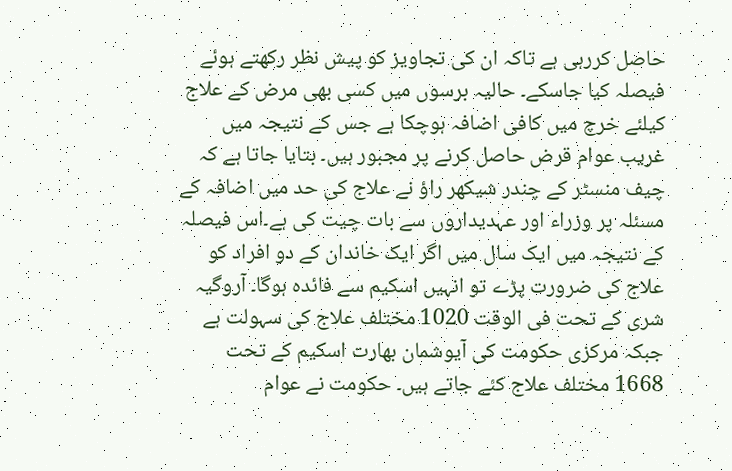حاصل کررہی ہے تاکہ ان کی تجاویز کو پیش نظر رکھتے ہوئے فیصلہ کیا جاسکے۔ حالیہ برسوں میں کسی بھی مرض کے علاج کیلئے خرچ میں کافی اضافہ ہوچکا ہے جس کے نتیجہ میں غریب عوام قرض حاصل کرنے پر مجبور ہیں۔ بتایا جاتا ہے کہ چیف منسٹر کے چندر شیکھر راؤ نے علاج کی حد میں اضافہ کے مسئلہ پر وزراء اور عہدیداروں سے بات چیت کی ہے۔اس فیصلہ کے نتیجہ میں ایک سال میں اگر ایک خاندان کے دو افراد کو علاج کی ضرورت پڑے تو انہیں اسکیم سے فائدہ ہوگا۔ آروگیہ شری کے تحت فی الوقت 1020 مختلف علاج کی سہولت ہے جبکہ مرکزی حکومت کی آیوشمان بھارت اسکیم کے تحت 1668 مختلف علاج کئے جاتے ہیں۔ حکومت نے عوام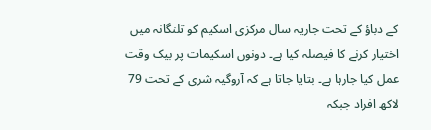کے دباؤ کے تحت جاریہ سال مرکزی اسکیم کو تلنگانہ میں اختیار کرنے کا فیصلہ کیا ہے۔ دونوں اسکیمات پر بیک وقت عمل کیا جارہا ہے۔ بتایا جاتا ہے کہ آروگیہ شری کے تحت 79 لاکھ افراد جبکہ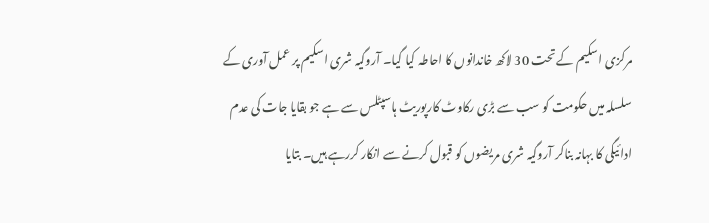مرکزی اسکیم کے تحت 30 لاکھ خاندانوں کا احاطہ کیا گیا۔ آروگیہ شری اسکیم پر عمل آوری کے سلسلہ میں حکومت کو سب سے بڑی رکاوٹ کارپوریٹ ہاسپٹلس سے ہے جو بقایا جات کی عدم ادائیگی کا بہانہ بناکر آروگیہ شری مریضوں کو قبول کرنے سے انکار کررہے ہیں۔ بتایا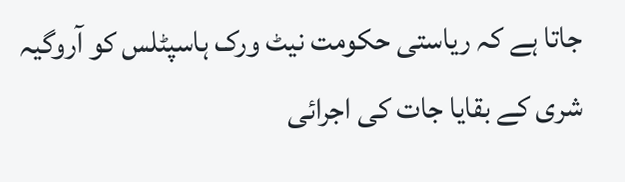جاتا ہے کہ ریاستی حکومت نیٹ ورک ہاسپٹلس کو آروگیہ شری کے بقایا جات کی اجرائی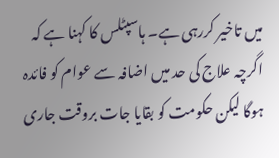میں تاخیر کررہی ہے۔ ہاسپٹلس کا کہنا ہے کہ اگرچہ علاج کی حد میں اضافہ سے عوام کو فائدہ ہوگا لیکن حکومت کو بقایا جات بروقت جاری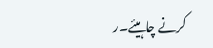کرنے چاہیئے۔ر